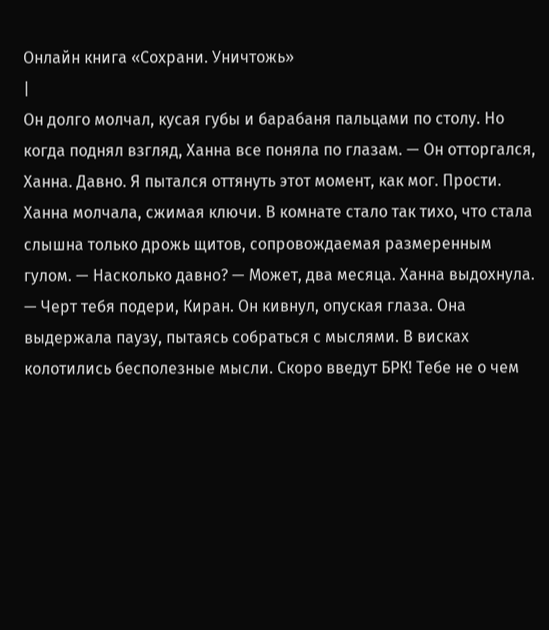Онлайн книга «Сохрани. Уничтожь»
|
Он долго молчал, кусая губы и барабаня пальцами по столу. Но когда поднял взгляд, Ханна все поняла по глазам. — Он отторгался, Ханна. Давно. Я пытался оттянуть этот момент, как мог. Прости. Ханна молчала, сжимая ключи. В комнате стало так тихо, что стала слышна только дрожь щитов, сопровождаемая размеренным гулом. — Насколько давно? — Может, два месяца. Ханна выдохнула. — Черт тебя подери, Киран. Он кивнул, опуская глаза. Она выдержала паузу, пытаясь собраться с мыслями. В висках колотились бесполезные мысли. Скоро введут БРК! Тебе не о чем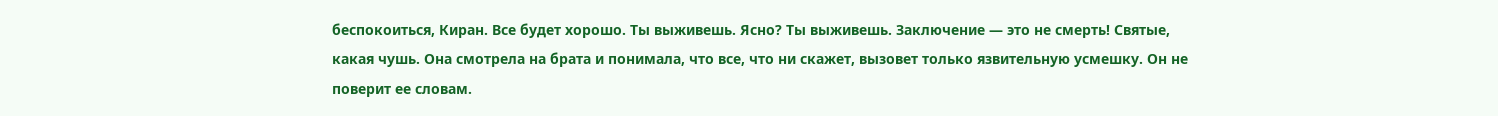беспокоиться, Киран. Все будет хорошо. Ты выживешь. Ясно? Ты выживешь. Заключение — это не смерть! Святые, какая чушь. Она смотрела на брата и понимала, что все, что ни скажет, вызовет только язвительную усмешку. Он не поверит ее словам.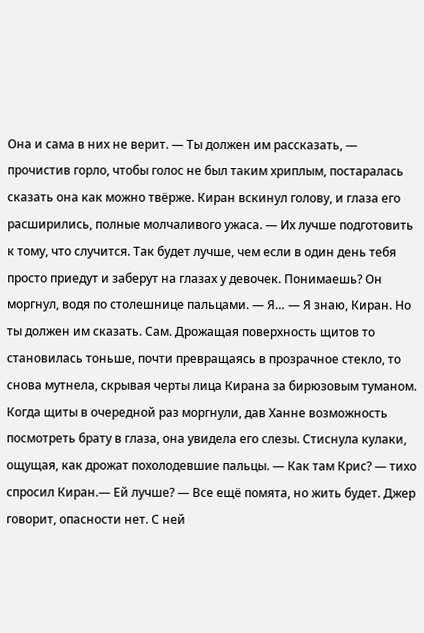Она и сама в них не верит. — Ты должен им рассказать, — прочистив горло, чтобы голос не был таким хриплым, постаралась сказать она как можно твёрже. Киран вскинул голову, и глаза его расширились, полные молчаливого ужаса. — Их лучше подготовить к тому, что случится. Так будет лучше, чем если в один день тебя просто приедут и заберут на глазах у девочек. Понимаешь? Он моргнул, водя по столешнице пальцами. — Я… — Я знаю, Киран. Но ты должен им сказать. Сам. Дрожащая поверхность щитов то становилась тоньше, почти превращаясь в прозрачное стекло, то снова мутнела, скрывая черты лица Кирана за бирюзовым туманом. Когда щиты в очередной раз моргнули, дав Ханне возможность посмотреть брату в глаза, она увидела его слезы. Стиснула кулаки, ощущая, как дрожат похолодевшие пальцы. — Как там Крис? — тихо спросил Киран.— Ей лучше? — Все ещё помята, но жить будет. Джер говорит, опасности нет. С ней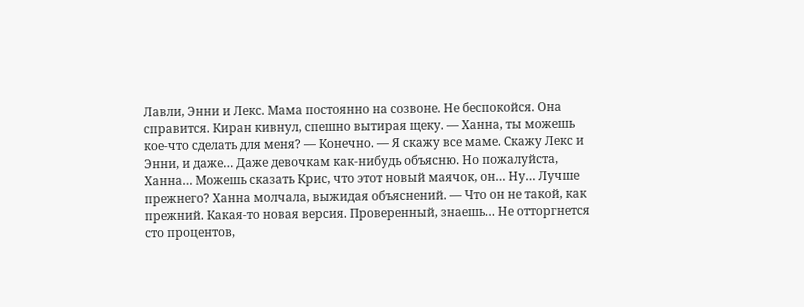Лавли, Энни и Лекс. Мама постоянно на созвоне. Не беспокойся. Она справится. Киран кивнул, спешно вытирая щеку. — Ханна, ты можешь кое-что сделать для меня? — Конечно. — Я скажу все маме. Скажу Лекс и Энни, и даже… Даже девочкам как-нибудь объясню. Но пожалуйста, Ханна… Можешь сказать Крис, что этот новый маячок, он… Ну… Лучше прежнего? Ханна молчала, выжидая объяснений. — Что он не такой, как прежний. Какая-то новая версия. Проверенный, знаешь… Не отторгнется сто процентов,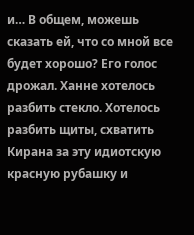и… В общем, можешь сказать ей, что со мной все будет хорошо? Его голос дрожал. Ханне хотелось разбить стекло. Хотелось разбить щиты, схватить Кирана за эту идиотскую красную рубашку и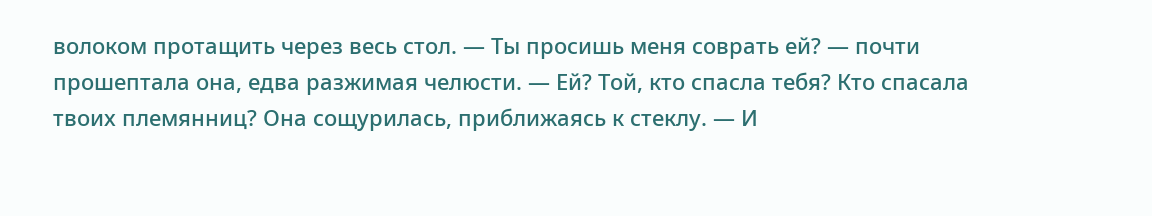волоком протащить через весь стол. — Ты просишь меня соврать ей? — почти прошептала она, едва разжимая челюсти. — Ей? Той, кто спасла тебя? Кто спасала твоих племянниц? Она сощурилась, приближаясь к стеклу. — И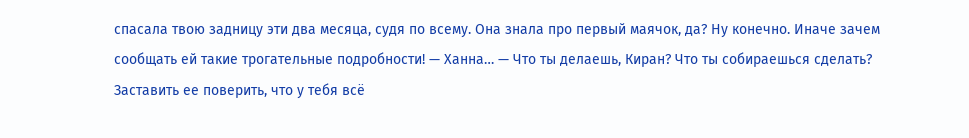спасала твою задницу эти два месяца, судя по всему. Она знала про первый маячок, да? Ну конечно. Иначе зачем сообщать ей такие трогательные подробности! — Ханна… — Что ты делаешь, Киран? Что ты собираешься сделать? Заставить ее поверить, что у тебя всё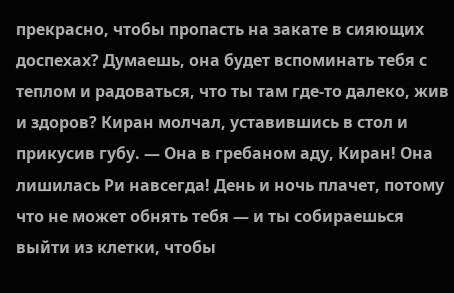прекрасно, чтобы пропасть на закате в сияющих доспехах? Думаешь, она будет вспоминать тебя с теплом и радоваться, что ты там где-то далеко, жив и здоров? Киран молчал, уставившись в стол и прикусив губу. — Она в гребаном аду, Киран! Она лишилась Ри навсегда! День и ночь плачет, потому что не может обнять тебя — и ты собираешься выйти из клетки, чтобы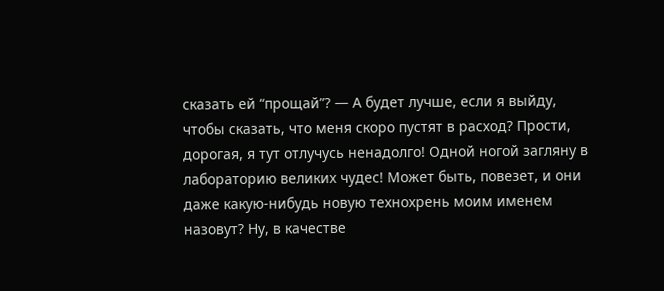сказать ей “прощай”? — А будет лучше, если я выйду, чтобы сказать, что меня скоро пустят в расход? Прости, дорогая, я тут отлучусь ненадолго! Одной ногой загляну в лабораторию великих чудес! Может быть, повезет, и они даже какую-нибудь новую технохрень моим именем назовут? Ну, в качестве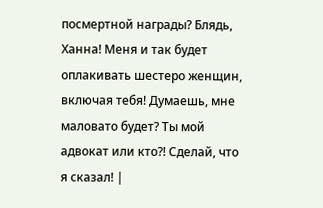посмертной награды? Блядь, Ханна! Меня и так будет оплакивать шестеро женщин, включая тебя! Думаешь, мне маловато будет? Ты мой адвокат или кто?! Сделай, что я сказал! |